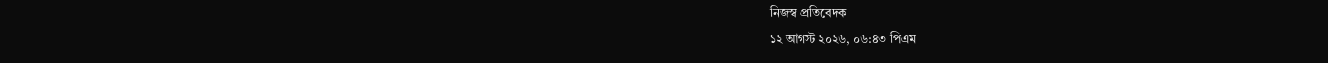নিজস্ব প্রতিবেদক
১২ আগস্ট ২০২৬, ০৬:৪৩ পিএম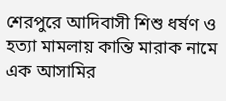শেরপুরে আদিবাসী শিশু ধর্ষণ ও হত্যা মামলায় কান্তি মারাক নামে এক আসামির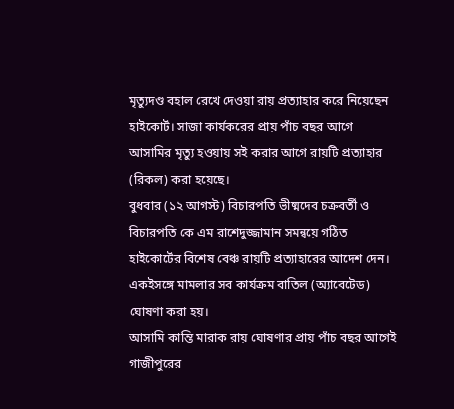মৃত্যুদণ্ড বহাল রেখে দেওয়া রায় প্রত্যাহার করে নিয়েছেন হাইকোর্ট। সাজা কার্যকরের প্রায় পাঁচ বছর আগে আসামির মৃত্যু হওয়ায় সই করার আগে রায়টি প্রত্যাহার (রিকল) করা হয়েছে।
বুধবার (১২ আগস্ট) বিচারপতি ভীষ্মদেব চক্রবর্তী ও বিচারপতি কে এম রাশেদুজ্জামান সমন্বয়ে গঠিত হাইকোর্টের বিশেষ বেঞ্চ রায়টি প্রত্যাহারের আদেশ দেন। একইসঙ্গে মামলার সব কার্যক্রম বাতিল (অ্যাবেটেড) ঘোষণা করা হয়।
আসামি কান্তি মারাক রায় ঘোষণার প্রায় পাঁচ বছর আগেই গাজীপুরের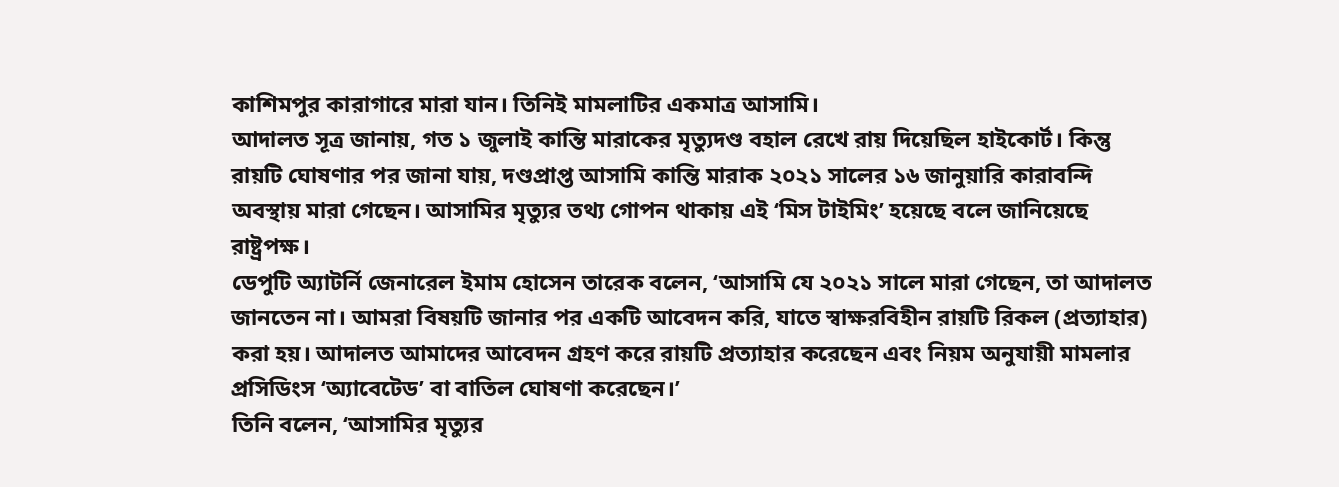কাশিমপুর কারাগারে মারা যান। তিনিই মামলাটির একমাত্র আসামি।
আদালত সূত্র জানায়, গত ১ জুলাই কান্তি মারাকের মৃত্যুদণ্ড বহাল রেখে রায় দিয়েছিল হাইকোর্ট। কিন্তু রায়টি ঘোষণার পর জানা যায়, দণ্ডপ্রাপ্ত আসামি কান্তি মারাক ২০২১ সালের ১৬ জানুয়ারি কারাবন্দি অবস্থায় মারা গেছেন। আসামির মৃত্যুর তথ্য গোপন থাকায় এই ‘মিস টাইমিং’ হয়েছে বলে জানিয়েছে রাষ্ট্রপক্ষ।
ডেপুটি অ্যাটর্নি জেনারেল ইমাম হোসেন তারেক বলেন, ‘আসামি যে ২০২১ সালে মারা গেছেন, তা আদালত জানতেন না। আমরা বিষয়টি জানার পর একটি আবেদন করি, যাতে স্বাক্ষরবিহীন রায়টি রিকল (প্রত্যাহার) করা হয়। আদালত আমাদের আবেদন গ্রহণ করে রায়টি প্রত্যাহার করেছেন এবং নিয়ম অনুযায়ী মামলার প্রসিডিংস ‘অ্যাবেটেড’ বা বাতিল ঘোষণা করেছেন।’
তিনি বলেন, ‘আসামির মৃত্যুর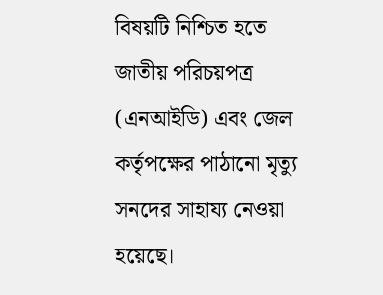বিষয়টি নিশ্চিত হতে জাতীয় পরিচয়পত্র (এনআইডি) এবং জেল কর্তৃপক্ষের পাঠানো মৃত্যু সনদের সাহায্য নেওয়া হয়েছে।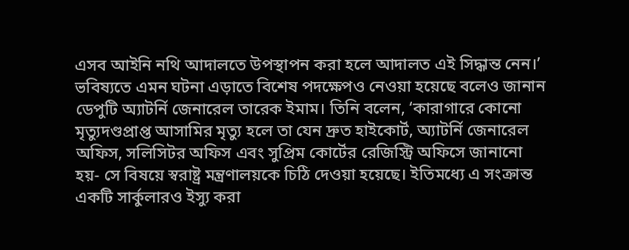এসব আইনি নথি আদালতে উপস্থাপন করা হলে আদালত এই সিদ্ধান্ত নেন।’
ভবিষ্যতে এমন ঘটনা এড়াতে বিশেষ পদক্ষেপও নেওয়া হয়েছে বলেও জানান ডেপুটি অ্যাটর্নি জেনারেল তারেক ইমাম। তিনি বলেন, ‘কারাগারে কোনো মৃত্যুদণ্ডপ্রাপ্ত আসামির মৃত্যু হলে তা যেন দ্রুত হাইকোর্ট, অ্যাটর্নি জেনারেল অফিস, সলিসিটর অফিস এবং সুপ্রিম কোর্টের রেজিস্ট্রি অফিসে জানানো হয়- সে বিষয়ে স্বরাষ্ট্র মন্ত্রণালয়কে চিঠি দেওয়া হয়েছে। ইতিমধ্যে এ সংক্রান্ত একটি সার্কুলারও ইস্যু করা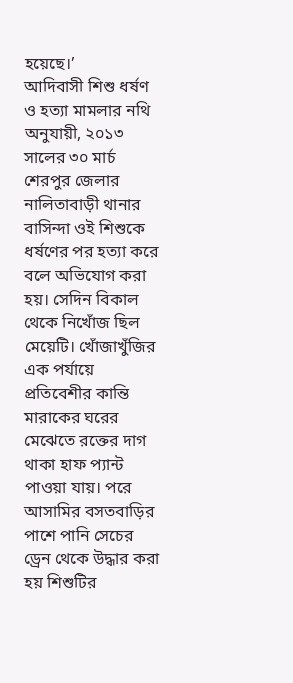হয়েছে।’
আদিবাসী শিশু ধর্ষণ ও হত্যা মামলার নথি অনুযায়ী, ২০১৩ সালের ৩০ মার্চ শেরপুর জেলার নালিতাবাড়ী থানার বাসিন্দা ওই শিশুকে ধর্ষণের পর হত্যা করে বলে অভিযোগ করা হয়। সেদিন বিকাল থেকে নিখোঁজ ছিল মেয়েটি। খোঁজাখুঁজির এক পর্যায়ে প্রতিবেশীর কান্তি মারাকের ঘরের মেঝেতে রক্তের দাগ থাকা হাফ প্যান্ট পাওয়া যায়। পরে আসামির বসতবাড়ির পাশে পানি সেচের ড্রেন থেকে উদ্ধার করা হয় শিশুটির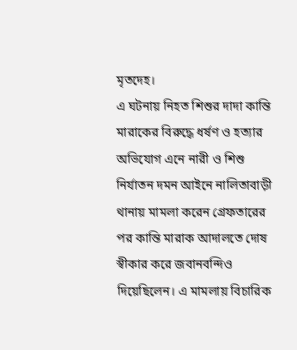মৃতদেহ।
এ ঘটনায় নিহত শিশুর দাদা কান্তি মারাকের বিরুদ্ধে ধর্ষণ ও হত্যার অভিযোগ এনে নারী ও শিশু নির্যাতন দমন আইনে নালিতাবাড়ী থানায় মামলা করেন গ্রেফতারের পর কান্তি মারাক আদালতে দোষ স্বীকার করে জবানবন্দিও দিয়েছিলেন। এ মামলায় বিচারিক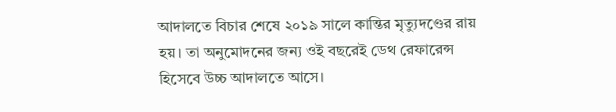আদালতে বিচার শেষে ২০১৯ সালে কান্তির মৃত্যুদণ্ডের রায় হয়। তা অনুমোদনের জন্য ওই বছরেই ডেথ রেফারেন্স হিসেবে উচ্চ আদালতে আসে।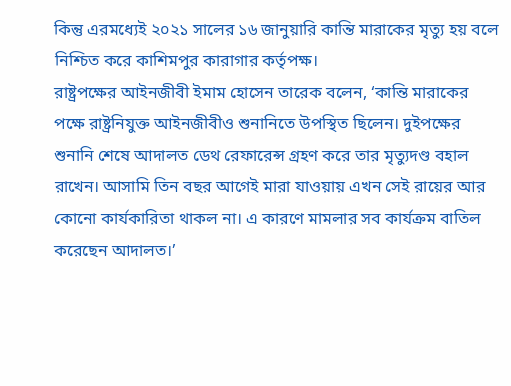কিন্তু এরমধ্যেই ২০২১ সালের ১৬ জানুয়ারি কান্তি মারাকের মৃত্যু হয় বলে নিশ্চিত করে কাশিমপুর কারাগার কর্তৃপক্ষ।
রাষ্ট্রপক্ষের আইনজীবী ইমাম হোসেন তারেক বলেন, ‘কান্তি মারাকের পক্ষে রাষ্ট্রনিযুক্ত আইনজীবীও শুনানিতে উপস্থিত ছিলেন। দুইপক্ষের শুনানি শেষে আদালত ডেথ রেফারেন্স গ্রহণ করে তার মৃত্যুদণ্ড বহাল রাখেন। আসামি তিন বছর আগেই মারা যাওয়ায় এখন সেই রায়ের আর কোনো কার্যকারিতা থাকল না। এ কারণে মামলার সব কার্যক্রম বাতিল করেছেন আদালত।’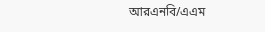আরএনবি/এএম